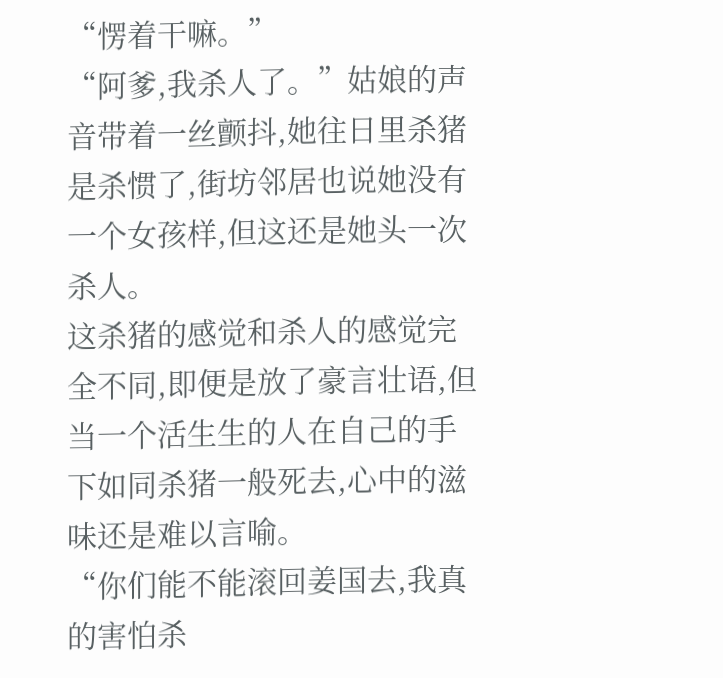“愣着干嘛。”
“阿爹,我杀人了。”姑娘的声音带着一丝颤抖,她往日里杀猪是杀惯了,街坊邻居也说她没有一个女孩样,但这还是她头一次杀人。
这杀猪的感觉和杀人的感觉完全不同,即便是放了豪言壮语,但当一个活生生的人在自己的手下如同杀猪一般死去,心中的滋味还是难以言喻。
“你们能不能滚回姜国去,我真的害怕杀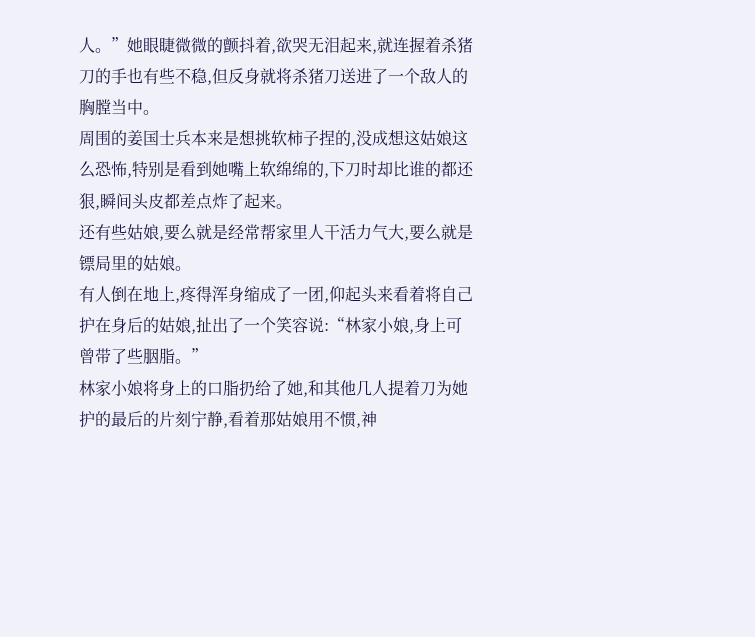人。”她眼睫微微的颤抖着,欲哭无泪起来,就连握着杀猪刀的手也有些不稳,但反身就将杀猪刀送进了一个敌人的胸膛当中。
周围的姜国士兵本来是想挑软柿子捏的,没成想这姑娘这么恐怖,特别是看到她嘴上软绵绵的,下刀时却比谁的都还狠,瞬间头皮都差点炸了起来。
还有些姑娘,要么就是经常帮家里人干活力气大,要么就是镖局里的姑娘。
有人倒在地上,疼得浑身缩成了一团,仰起头来看着将自己护在身后的姑娘,扯出了一个笑容说:“林家小娘,身上可曾带了些胭脂。”
林家小娘将身上的口脂扔给了她,和其他几人提着刀为她护的最后的片刻宁静,看着那姑娘用不惯,神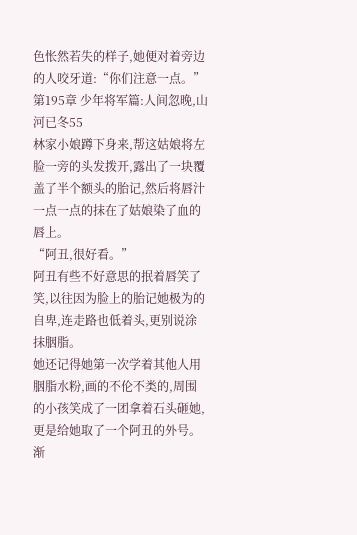色怅然若失的样子,她便对着旁边的人咬牙道:“你们注意一点。”
第195章 少年将军篇:人间忽晚,山河已冬55
林家小娘蹲下身来,帮这姑娘将左脸一旁的头发拨开,露出了一块覆盖了半个额头的胎记,然后将唇汁一点一点的抹在了姑娘染了血的唇上。
“阿丑,很好看。”
阿丑有些不好意思的抿着唇笑了笑,以往因为脸上的胎记她极为的自卑,连走路也低着头,更别说涂抹胭脂。
她还记得她第一次学着其他人用胭脂水粉,画的不伦不类的,周围的小孩笑成了一团拿着石头砸她,更是给她取了一个阿丑的外号。
渐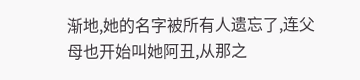渐地,她的名字被所有人遗忘了,连父母也开始叫她阿丑,从那之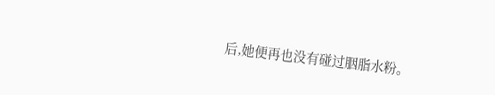后,她便再也没有碰过胭脂水粉。